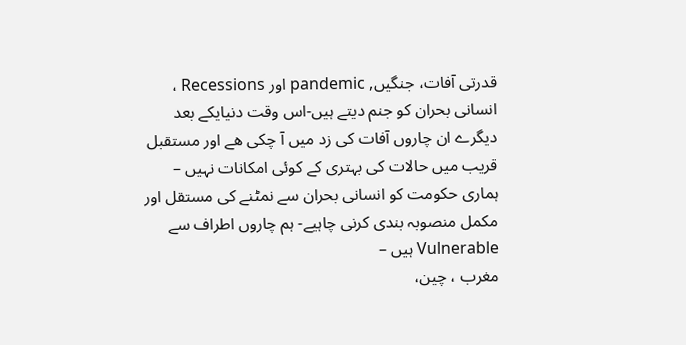قدرتی آفات، جنگیں, pandemic اور Recessions ، انسانی بحران کو جنم دیتے ہیں-اس وقت دنیایکے بعد دیگرے ان چاروں آفات کی زد میں آ چکی ھے اور مستقبل قریب میں حالات کی بہتری کے کوئی امکانات نہیں – ہماری حکومت کو انسانی بحران سے نمٹنے کی مستقل اور مکمل منصوبہ بندی کرنی چاہیے- ہم چاروں اطراف سے Vulnerable ہیں –
مغرب ، چین،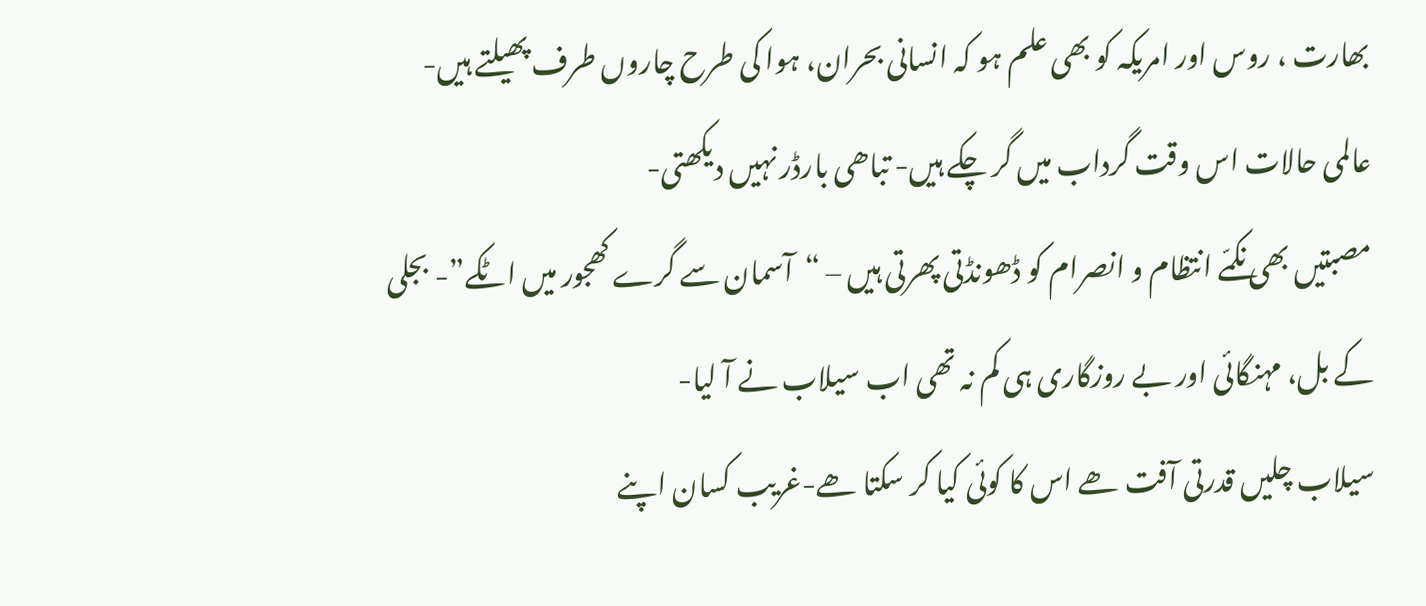بھارت ، روس اور امریکہ کو بھی علم ہو کہ انسانی بحران، ہوا کی طرح چاروں طرف پھیلتے ہیں- عالمی حالات اس وقت گرداب میں گر چکے ہیں- تباھی بارڈر نہیں دیکھتی-
مصبتیں بھی نکمّے انتظام و انصرام کو ڈھونڈتی پھرتی ہیں – “آسمان سے گرے کھجور میں اٹکے”- بجلی کے بل، مہنگائی اور بے روزگاری ہی کم نہ تھی اب سیلاب نے آ لیا-
سیلاب چلیں قدرتی آفت ھے اس کا کوئی کیا کر سکتا ھے-غریب کسان اپنے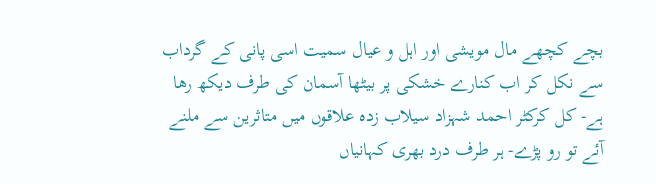بچے کچھے مال مویشی اور اہل و عیال سمیت اسی پانی کے گرداب سے نکل کر اب کنارے خشکی پر بیٹھا آسمان کی طرف دیکھ رھا ہے- کل کرکٹر احمد شہزاد سیلاب زدہ علاقوں میں متاثرین سے ملنے آئے تو رو پڑے- ہر طرف درد بھری کہانیاں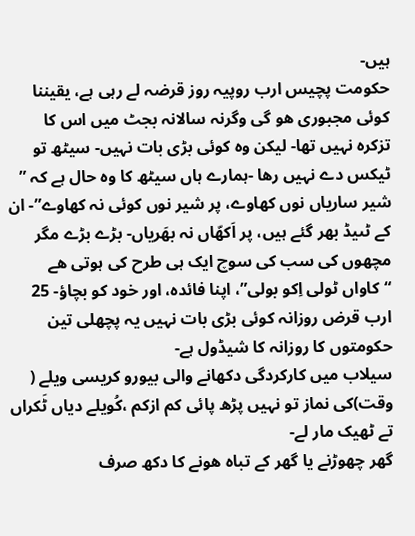ہیں-
حکومت پچیس ارب روپیہ روز قرضہ لے رہی ہے، یقیننا کوئی مجبوری ھو گی وگرنہ سالانہ بجٹ میں اس کا تزکرہ نہیں تھا- لیکن وہ کوئی بڑی بات نہیں- سیٹھ تو ٹیکس دے نہیں رھا -ہمارے ہاں سیٹھ کا وہ حال ہے کہ ” شیر ساریاں نوں کھاوے، پر شیر نوں کوئی نہ کھاوے”- ان کے ٹںیڈ بھر گئے ہیں، پر اَکھّاں نہ بھَریاں- بڑے بڑے مگر مچھوں کی سب کی سوچ ایک ہی طرح کی ہوتی ھے “کاواں ٹولی اِکو بولی”، اپنا فائدہ، اور خود کو بچاؤ- 25 ارب قرض روزانہ کوئی بڑی بات نہیں یہ پچھلی تین حکومتوں کا روزانہ کا شیڈول ہے-
سیلاب میں کارکردگی دکھانے والی بیورو کریسی ویلے ( وقت)کی نماز تو نہیں پڑھ پائی کم ازکم ،کُویلے دیاں ٹَکراں تے ٹھیک مار لے-
گھر چھوڑنے یا گھر کے تباہ ھونے کا دکھ صرف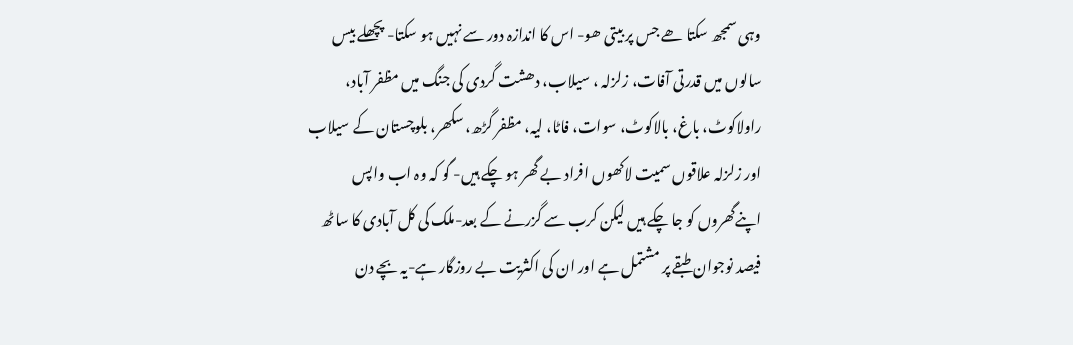وہی سمجھ سکتا ھے جس پر بیتی ھو- اس کا اندازہ دور سے نہیں ہو سکتا- پچھلے بیس سالوں میں قدرتی آفات، زلزلہ ، سیلاب، دھشت گردی کی جنگ میں مظفر آباد، راولاکوٹ، باغ، بالاکوٹ، سوات، فاٹا، لیہ، مظفر گڑھ، سکھر، بلوچستان کے سیلاب اور زلزلہ علاقوں سمیت لاکھوں افراد بے گھر ہو چکے ہیں- گو کہ وہ اب واپس اپنےگھروں کو جا چکے ہیں لیکن کرب سے گزرنے کے بعد-ملک کی کل آبادی کا ساٹھ فیصد نوجوان طبقے پر مشتمل ہے اور ان کی اکثریت بے روزگار ہے-یہ بچے دن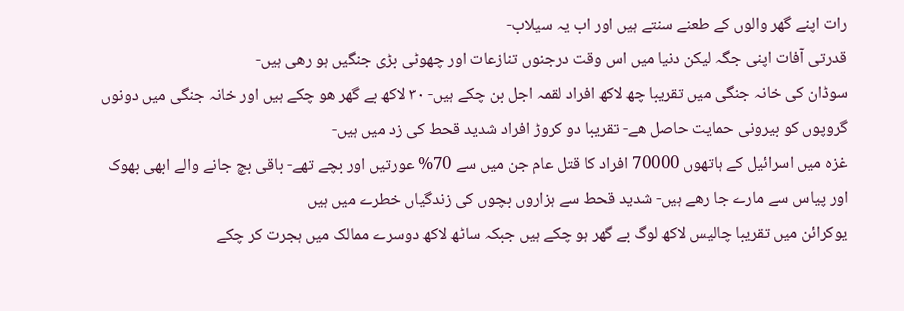رات اپنے گھر والوں کے طعنے سنتے ہیں اور اب یہ سیلاب-
قدرتی آفات اپنی جگہ لیکن دنیا میں اس وقت درجنوں تنازعات اور چھوٹی بڑی جنگیں ہو رھی ہیں-
سوڈان کی خانہ جنگی میں تقریبا چھ لاکھ افراد لقمہ اجل بن چکے ہیں- ۳۰ لاکھ بے گھر ھو چکے ہیں اور خانہ جنگی میں دونوں گروپوں کو بیرونی حمایت حاصل ھے- تقریبا دو کروڑ افراد شدید قحط کی زد میں ہیں-
غزہ میں اسرائیل کے ہاتھوں 70000 افراد کا قتل عام جن میں سے 70% عورتیں اور بچے تھے- باقی بچ جانے والے ابھی بھوک اور پیاس سے مارے جا رھے ہیں- شدید قحط سے ہزاروں بچوں کی زندگیاں خطرے میں ہیں
یوکرائن میں تقریبا چالیس لاکھ لوگ بے گھر ہو چکے ہیں جبکہ ساٹھ لاکھ دوسرے ممالک میں ہجرت کر چکے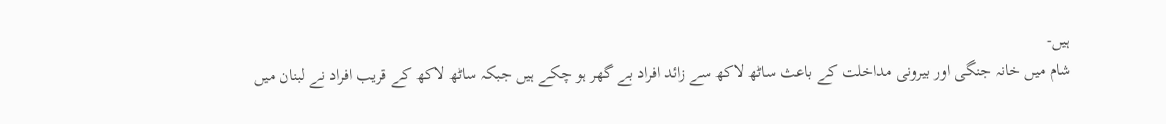ہیں-
شام میں خانہ جنگی اور بیرونی مداخلت کے باعث ساٹھ لاکھ سے زائد افراد بے گھر ہو چکے ہیں جبکہ ساٹھ لاکھ کے قریب افراد نے لبنان میں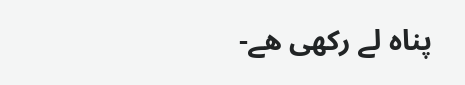پناہ لے رکھی ھے-